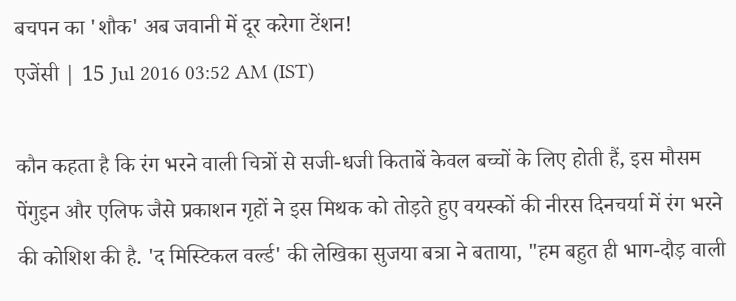बचपन का 'शौक' अब जवानी में दूर करेगा टेंशन!
एजेंसी | 15 Jul 2016 03:52 AM (IST)

कौन कहता है कि रंग भरने वाली चित्रों से सजी-धजी किताबें केवल बच्चों के लिए होती हैं, इस मौसम पेंगुइन और एलिफ जैसे प्रकाशन गृहों ने इस मिथक को तोड़ते हुए वयस्कों की नीरस दिनचर्या में रंग भरने की कोशिश की है. 'द मिस्टिकल वर्ल्ड' की लेखिका सुजया बत्रा ने बताया, "हम बहुत ही भाग-दौड़ वाली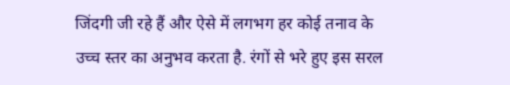जिंदगी जी रहे हैं और ऐसे में लगभग हर कोई तनाव के उच्च स्तर का अनुभव करता है. रंगों से भरे हुए इस सरल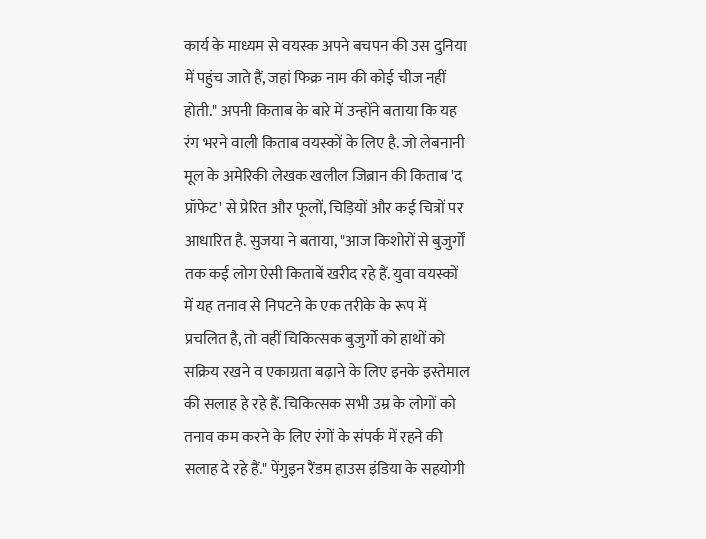कार्य के माध्यम से वयस्क अपने बचपन की उस दुनिया में पहुंच जाते हैं, जहां फिक्र नाम की कोई चीज नहीं होती." अपनी किताब के बारे में उन्होंने बताया कि यह रंग भरने वाली किताब वयस्कों के लिए है. जो लेबनानी मूल के अमेरिकी लेखक खलील जिब्रान की किताब 'द प्रॉफेट' से प्रेरित और फूलों, चिड़ियों और कई चित्रों पर आधारित है. सुजया ने बताया, "आज किशोरों से बुजुर्गों तक कई लोग ऐसी किताबें खरीद रहे हैं. युवा वयस्कों में यह तनाव से निपटने के एक तरीके के रूप में प्रचलित है, तो वहीं चिकित्सक बुजुर्गो को हाथों को सक्रिय रखने व एकाग्रता बढ़ाने के लिए इनके इस्तेमाल की सलाह हे रहे हैं. चिकित्सक सभी उम्र के लोगों को तनाव कम करने के लिए रंगों के संपर्क में रहने की सलाह दे रहे हैं." पेंगुइन रैंडम हाउस इंडिया के सहयोगी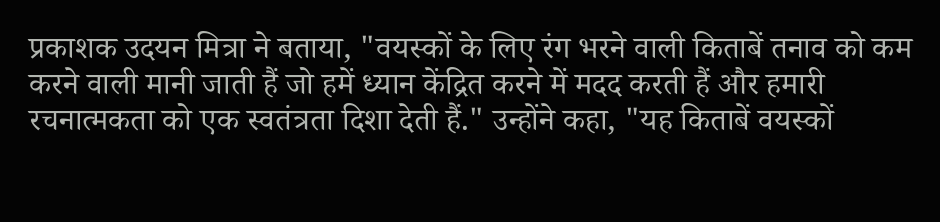प्रकाशक उदयन मित्रा ने बताया, "वयस्कों के लिए रंग भरने वाली किताबें तनाव को कम करने वाली मानी जाती हैं जो हमें ध्यान केंद्रित करने में मदद करती हैं और हमारी रचनात्मकता को एक स्वतंत्रता दिशा देती हैं." उन्होंने कहा, "यह किताबें वयस्कों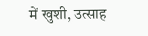में खुशी, उत्साह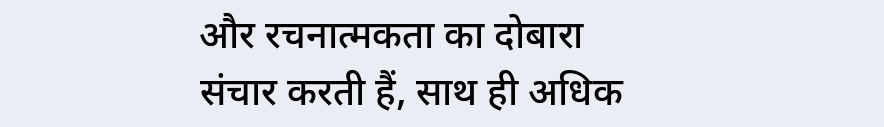और रचनात्मकता का दोबारा संचार करती हैं, साथ ही अधिक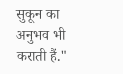सुकून का अनुभव भी कराती हैं."